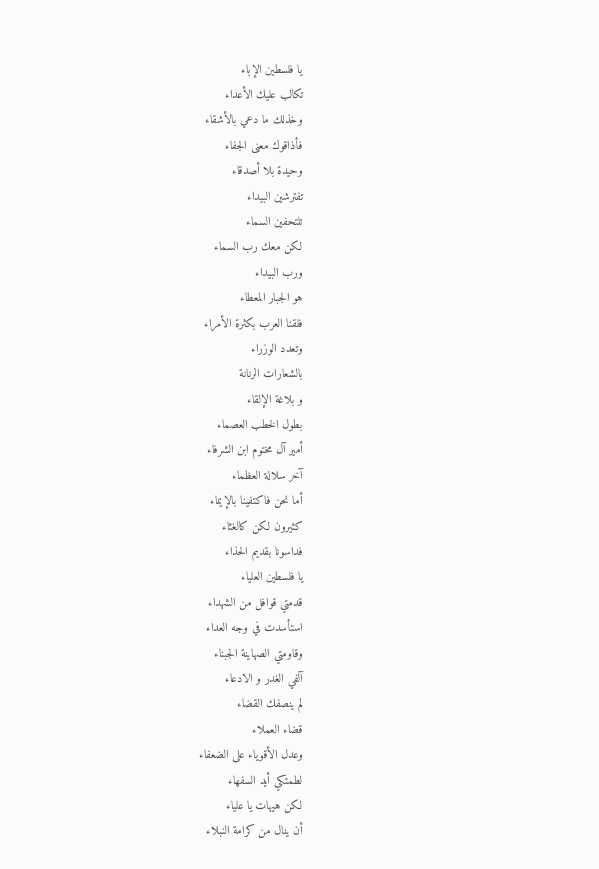يا فلسطين الإباء
تكالب عليك الأعداء
وخذلك ما دعي بالأشقاء
فأذاقوك معنى الجفاء
وحيدة بلا أصدقاء
تفترشين البيداء
تلتحفين السماء
لكن معك رب السماء
ورب البيداء
هو الجبار المعطاء
فلقنا العرب بكثرة الأمراء
وتعدد الوزراء
بالشعارات الرنانة
و بلاغة الإلقاء
بطول الخطب العصماء
أمير آل مختوم ابن الشرفاء
آخر سلالة العظماء
أما نحن فاكتفينا بالإيماء
كثيرون لكن كالغثاء
فداسونا بقديم الحذاء
يا فلسطين العلياء
قدمتي قوافل من الشهداء
استأسدت في وجه العداء
وقاومتي الصهاينة الجبناء
آلفي الغدر و الادعاء
لم ينصفك القضاء
قضاء العملاء
وعدل الأقوياء على الضعفاء
لطمتكي أيد السفهاء
لكن هيهات يا علياء
أن ينال من كرامة النبلاء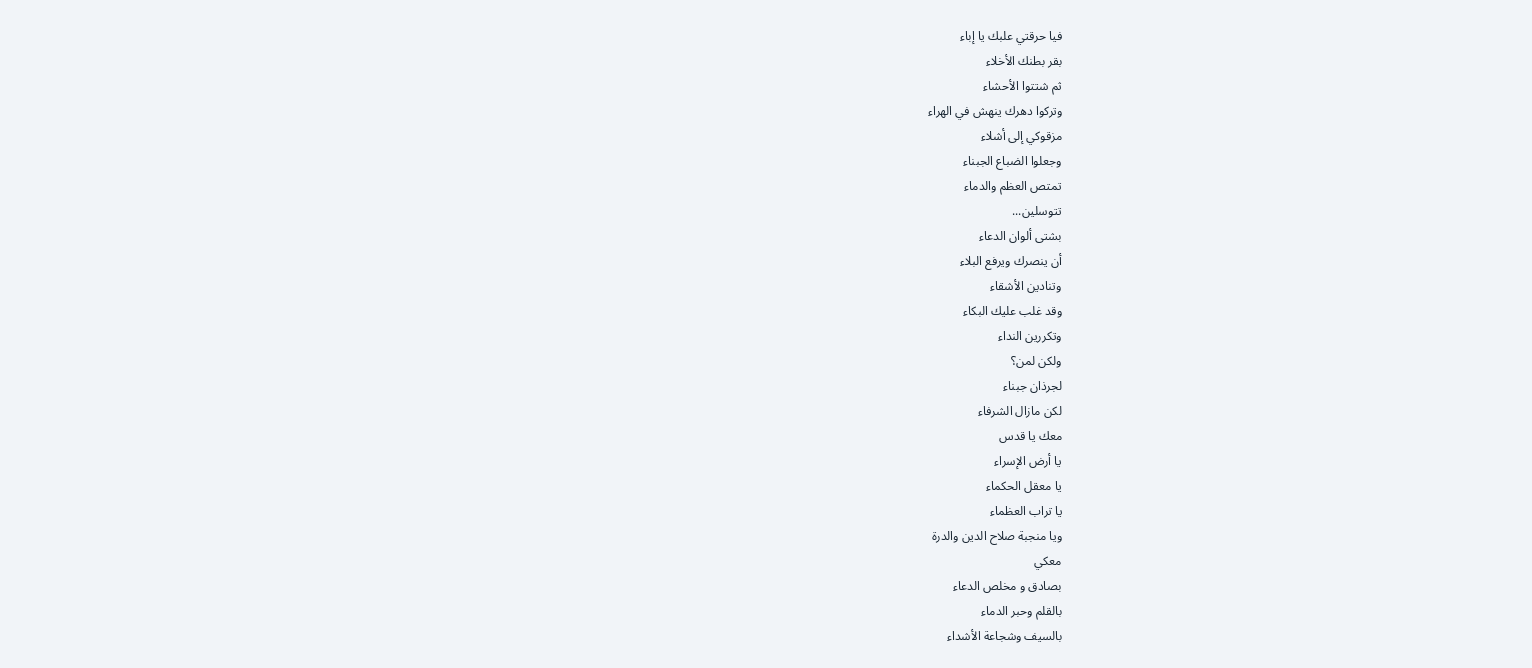فيا حرقتي علبك يا إباء
بقر بطنك الأخلاء
ثم شتتوا الأحشاء
وتركوا دهرك ينهش في الهراء
مزقوكي إلى أشلاء
وجعلوا الضباع الجبناء
تمتص العظم والدماء
تتوسلين...
بشتى ألوان الدعاء
أن ينصرك ويرفع البلاء
وتنادين الأشقاء
وقد غلب عليك البكاء
وتكررين النداء
ولكن لمن؟
لجرذان جبناء
لكن مازال الشرفاء
معك يا قدس
يا أرض الإسراء
يا معقل الحكماء
يا تراب العظماء
ويا منجبة صلاح الدين والدرة
معكي
بصادق و مخلص الدعاء
بالقلم وحبر الدماء
بالسيف وشجاعة الأشداء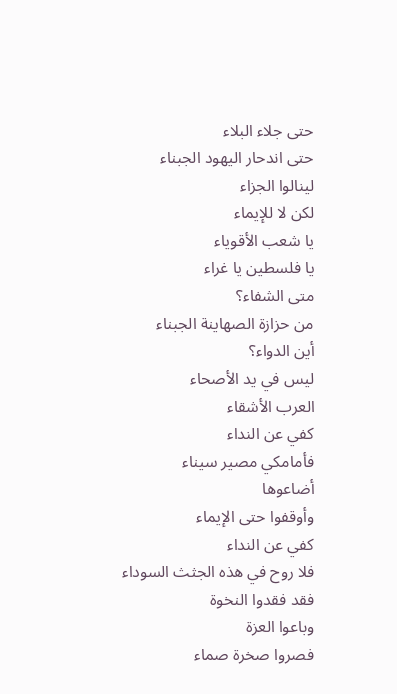حتى جلاء البلاء
حتى اندحار اليهود الجبناء
لينالوا الجزاء
لكن لا للإيماء
يا شعب الأقوياء
يا فلسطين يا غراء
متى الشفاء؟
من حزازة الصهاينة الجبناء
أين الدواء؟
ليس في يد الأصحاء
العرب الأشقاء
كفي عن النداء
فأمامكي مصير سيناء
أضاعوها
وأوقفوا حتى الإيماء
كفي عن النداء
فلا روح في هذه الجثث السوداء
فقد فقدوا النخوة
وباعوا العزة
فصروا صخرة صماء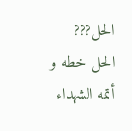الحل???
الحل خطه و أتمه الشهداء